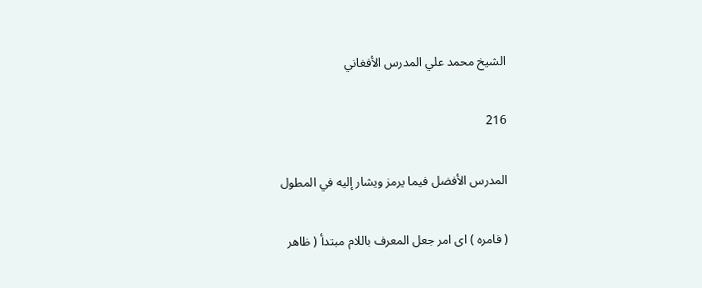الشيخ محمد علي المدرس الأفغاني

216

المدرس الأفضل فيما يرمز ويشار إليه في المطول

( فامره ) اى امر جعل المعرف باللام مبتدأ ( ظاهر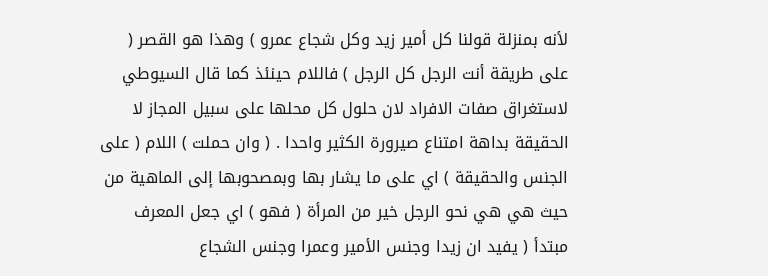لأنه بمنزلة قولنا كل أمير زيد وكل شجاع عمرو ) وهذا هو القصر ( على طريقة أنت الرجل كل الرجل ) فاللام حينئذ كما قال السيوطي لاستغراق صفات الافراد لان حلول كل محلها على سبيل المجاز لا الحقيقة بداهة امتناع صيرورة الكثير واحدا . ( وان حملت ) اللام ( على الجنس والحقيقة ) اي على ما يشار بها وبمصحوبها إلى الماهية من حيث هي هي نحو الرجل خير من المرأة ( فهو ) اي جعل المعرف مبتدأ ( يفيد ان زيدا وجنس الأمير وعمرا وجنس الشجاع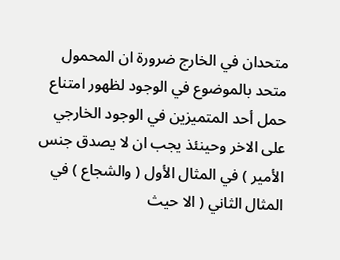متحدان في الخارج ضرورة ان المحمول متحد بالموضوع في الوجود لظهور امتناع حمل أحد المتميزين في الوجود الخارجي على الاخر وحينئذ يجب ان لا يصدق جنس الأمير ) في المثال الأول ( والشجاع ) في المثال الثاني ( الا حيث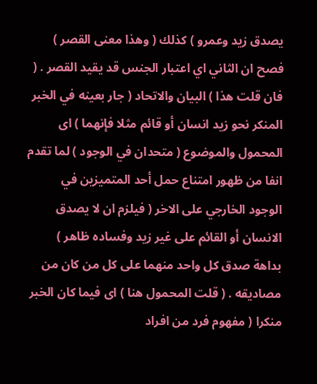يصدق زيد وعمرو ) كذلك ( وهذا معنى القصر ) فصح ان الثاني اي اعتبار الجنس قد يقيد القصر . ( فان قلت هذا ) البيان والاتحاد ( جار بعينه في الخبر المنكر نحو زيد انسان أو قائم مثلا فإنهما ) اى المحمول والموضوع ( متحدان في الوجود ) لما تقدم انفا من ظهور امتناع حمل أحد المتميزين في الوجود الخارجي على الاخر ( فيلزم ان لا يصدق الانسان أو القائم على غير زيد وفساده ظاهر ) بداهة صدق كل واحد منهما على كل من كان من مصاديقه . ( قلت المحمول هنا ) اى فيما كان الخبر منكرا ( مفهوم فرد من افراد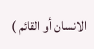الانسان أو القائم )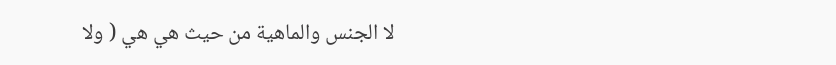لا الجنس والماهية من حيث هي هي ( ولا